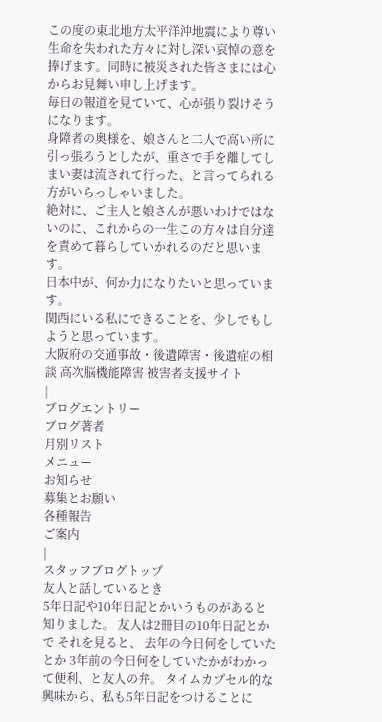この度の東北地方太平洋沖地震により尊い生命を失われた方々に対し深い哀悼の意を捧げます。同時に被災された皆さまには心からお見舞い申し上げます。
毎日の報道を見ていて、心が張り裂けそうになります。
身障者の奥様を、娘さんと二人で高い所に引っ張ろうとしたが、重さで手を離してしまい妻は流されて行った、と言ってられる方がいらっしゃいました。
絶対に、ご主人と娘さんが悪いわけではないのに、これからの一生この方々は自分達を責めて暮らしていかれるのだと思います。
日本中が、何か力になりたいと思っています。
関西にいる私にできることを、少しでもしようと思っています。
大阪府の交通事故・後遺障害・後遺症の相談 高次脳機能障害 被害者支援サイト
|
ブログエントリー
ブログ著者
月別リスト
メニュー
お知らせ
募集とお願い
各種報告
ご案内
|
スタッフブログトップ
友人と話しているとき
5年日記や10年日記とかいうものがあると知りました。 友人は2冊目の10年日記とかで それを見ると、 去年の今日何をしていたとか 3年前の今日何をしていたかがわかって便利、と友人の弁。 タイムカプセル的な興味から、私も5年日記をつけることに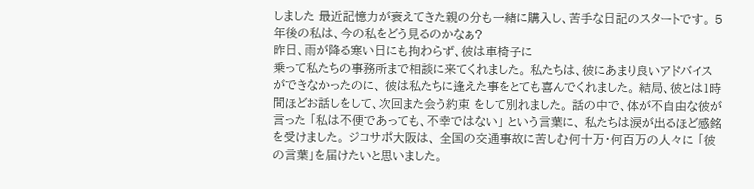しました 最近記憶力が衰えてきた親の分も一緒に購入し、苦手な日記のスタートです。 5年後の私は、今の私をどう見るのかなぁ?
昨日、雨が降る寒い日にも拘わらず、彼は車椅子に
乗って私たちの事務所まで相談に来てくれました。 私たちは、彼にあまり良いアドバイスができなかったのに、 彼は私たちに逢えた事をとても喜んでくれました。 結局、彼とは1時間ほどお話しをして、次回また会う約束 をして別れました。 話の中で、体が不自由な彼が言った 「私は不便であっても、不幸ではない」 という言葉に、 私たちは涙が出るほど感銘を受けました。 ジコサポ大阪は、 全国の交通事故に苦しむ何十万・何百万の人々に 「彼の言葉」を届けたいと思いました。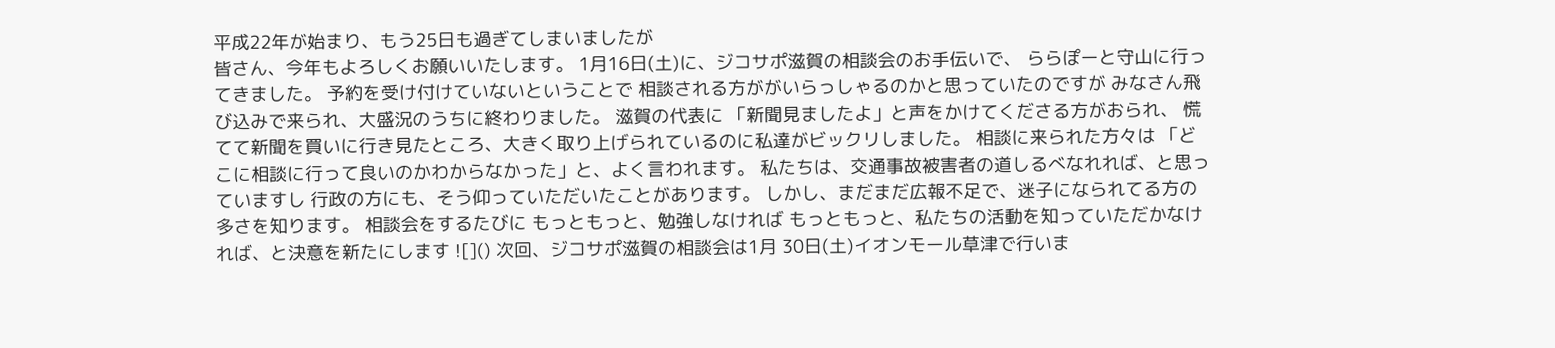平成22年が始まり、もう25日も過ぎてしまいましたが
皆さん、今年もよろしくお願いいたします。 1月16日(土)に、ジコサポ滋賀の相談会のお手伝いで、 ららぽーと守山に行ってきました。 予約を受け付けていないということで 相談される方ががいらっしゃるのかと思っていたのですが みなさん飛び込みで来られ、大盛況のうちに終わりました。 滋賀の代表に 「新聞見ましたよ」と声をかけてくださる方がおられ、 慌てて新聞を買いに行き見たところ、大きく取り上げられているのに私達がビックリしました。 相談に来られた方々は 「どこに相談に行って良いのかわからなかった」と、よく言われます。 私たちは、交通事故被害者の道しるべなれれば、と思っていますし 行政の方にも、そう仰っていただいたことがあります。 しかし、まだまだ広報不足で、迷子になられてる方の多さを知ります。 相談会をするたびに もっともっと、勉強しなければ もっともっと、私たちの活動を知っていただかなければ、と決意を新たにします ![]() 次回、ジコサポ滋賀の相談会は1月 30日(土)イオンモール草津で行いま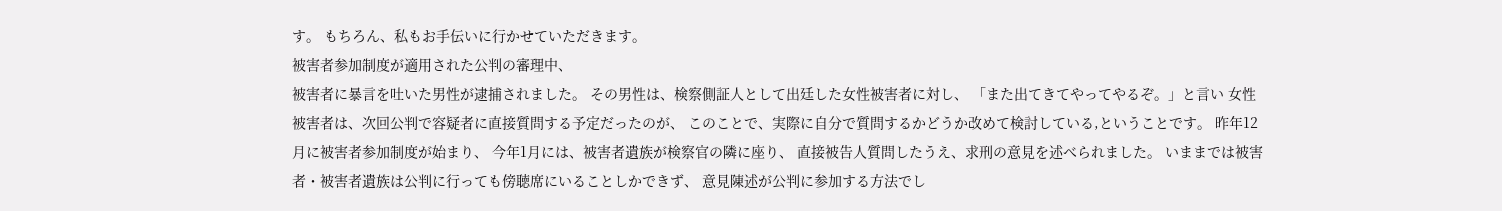す。 もちろん、私もお手伝いに行かせていただきます。
被害者参加制度が適用された公判の審理中、
被害者に暴言を吐いた男性が逮捕されました。 その男性は、検察側証人として出廷した女性被害者に対し、 「また出てきてやってやるぞ。」と言い 女性被害者は、次回公判で容疑者に直接質問する予定だったのが、 このことで、実際に自分で質問するかどうか改めて検討している,ということです。 昨年12月に被害者参加制度が始まり、 今年1月には、被害者遺族が検察官の隣に座り、 直接被告人質問したうえ、求刑の意見を述べられました。 いままでは被害者・被害者遺族は公判に行っても傍聴席にいることしかできず、 意見陳述が公判に参加する方法でし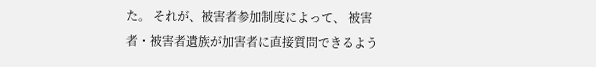た。 それが、被害者参加制度によって、 被害者・被害者遺族が加害者に直接質問できるよう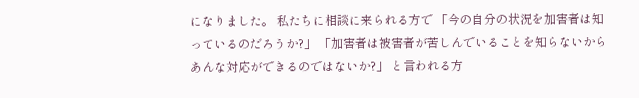になりました。 私たちに相談に来られる方で 「今の自分の状況を加害者は知っているのだろうか?」 「加害者は被害者が苦しんでいることを知らないからあんな対応ができるのではないか?」 と言われる方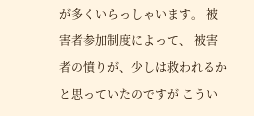が多くいらっしゃいます。 被害者参加制度によって、 被害者の憤りが、少しは救われるかと思っていたのですが こうい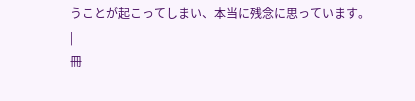うことが起こってしまい、本当に残念に思っています。
|
冊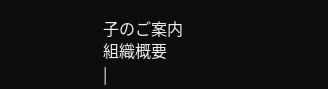子のご案内
組織概要
|